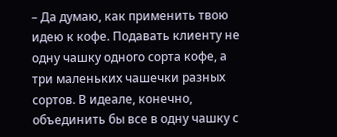– Да думаю, как применить твою идею к кофе. Подавать клиенту не одну чашку одного сорта кофе, а три маленьких чашечки разных сортов. В идеале, конечно, объединить бы все в одну чашку с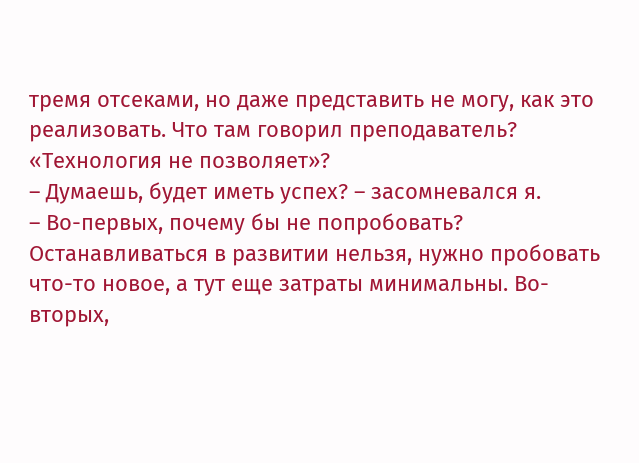тремя отсеками, но даже представить не могу, как это реализовать. Что там говорил преподаватель? «Технология не позволяет»?
– Думаешь, будет иметь успех? – засомневался я.
– Во-первых, почему бы не попробовать? Останавливаться в развитии нельзя, нужно пробовать что-то новое, а тут еще затраты минимальны. Во-вторых,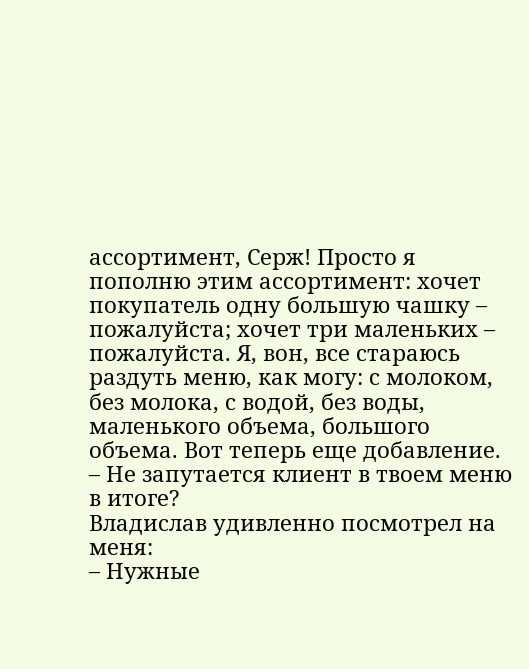ассортимент, Серж! Просто я пополню этим ассортимент: хочет покупатель одну большую чашку – пожалуйста; хочет три маленьких – пожалуйста. Я, вон, все стараюсь раздуть меню, как могу: с молоком, без молока, с водой, без воды, маленького объема, большого объема. Вот теперь еще добавление.
– Не запутается клиент в твоем меню в итоге?
Владислав удивленно посмотрел на меня:
– Нужные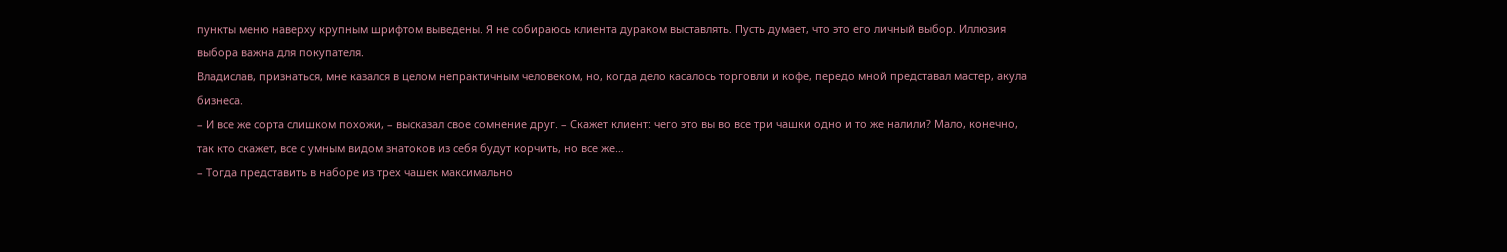пункты меню наверху крупным шрифтом выведены. Я не собираюсь клиента дураком выставлять. Пусть думает, что это его личный выбор. Иллюзия выбора важна для покупателя.
Владислав, признаться, мне казался в целом непрактичным человеком, но, когда дело касалось торговли и кофе, передо мной представал мастер, акула бизнеса.
– И все же сорта слишком похожи, – высказал свое сомнение друг. – Скажет клиент: чего это вы во все три чашки одно и то же налили? Мало, конечно, так кто скажет, все с умным видом знатоков из себя будут корчить, но все же…
– Тогда представить в наборе из трех чашек максимально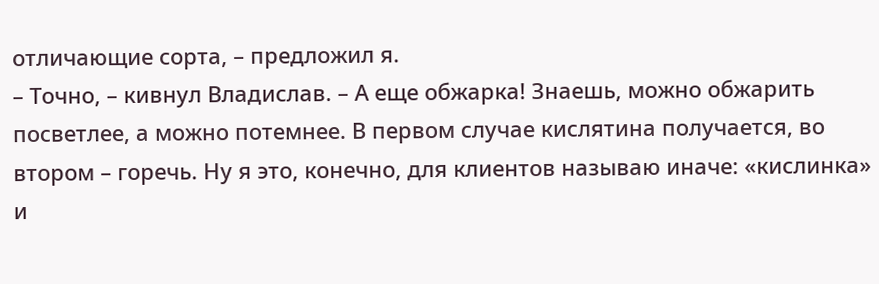отличающие сорта, – предложил я.
– Точно, – кивнул Владислав. – А еще обжарка! Знаешь, можно обжарить посветлее, а можно потемнее. В первом случае кислятина получается, во втором – горечь. Ну я это, конечно, для клиентов называю иначе: «кислинка» и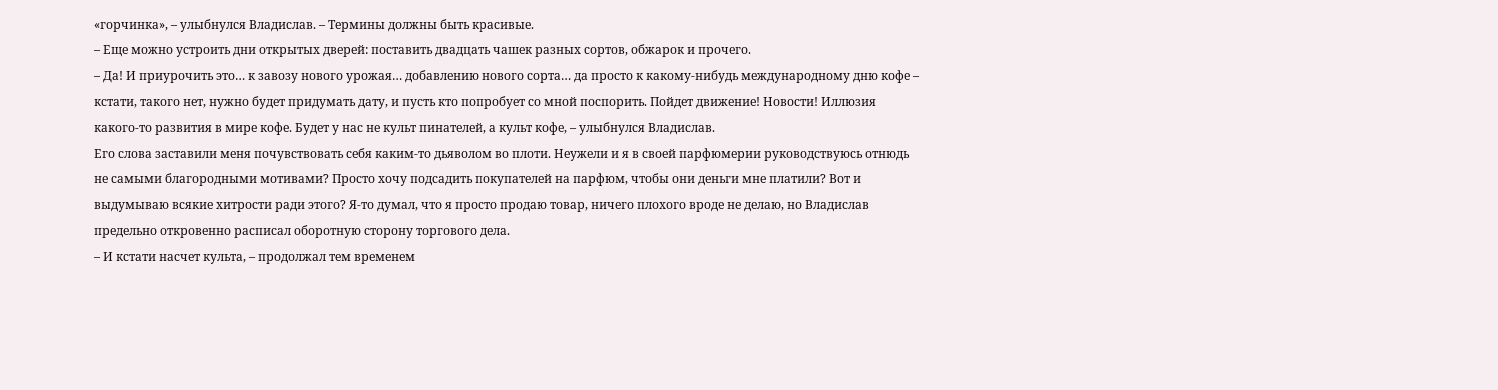«горчинка», – улыбнулся Владислав. – Термины должны быть красивые.
– Еще можно устроить дни открытых дверей: поставить двадцать чашек разных сортов, обжарок и прочего.
– Да! И приурочить это… к завозу нового урожая… добавлению нового сорта… да просто к какому-нибудь международному дню кофе – кстати, такого нет, нужно будет придумать дату, и пусть кто попробует со мной поспорить. Пойдет движение! Новости! Иллюзия какого-то развития в мире кофе. Будет у нас не культ пинателей, а культ кофе, – улыбнулся Владислав.
Его слова заставили меня почувствовать себя каким-то дьяволом во плоти. Неужели и я в своей парфюмерии руководствуюсь отнюдь не самыми благородными мотивами? Просто хочу подсадить покупателей на парфюм, чтобы они деньги мне платили? Вот и выдумываю всякие хитрости ради этого? Я-то думал, что я просто продаю товар, ничего плохого вроде не делаю, но Владислав предельно откровенно расписал оборотную сторону торгового дела.
– И кстати насчет культа, – продолжал тем временем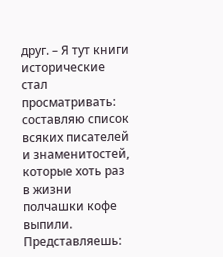друг. – Я тут книги исторические стал просматривать: составляю список всяких писателей и знаменитостей, которые хоть раз в жизни полчашки кофе выпили. Представляешь: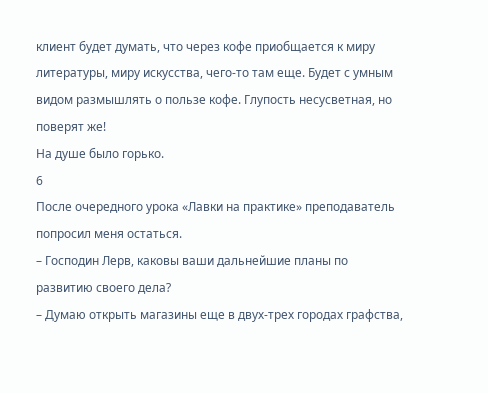клиент будет думать, что через кофе приобщается к миру литературы, миру искусства, чего-то там еще. Будет с умным видом размышлять о пользе кофе. Глупость несусветная, но поверят же!
На душе было горько.
6
После очередного урока «Лавки на практике» преподаватель попросил меня остаться.
– Господин Лерв, каковы ваши дальнейшие планы по развитию своего дела?
– Думаю открыть магазины еще в двух-трех городах графства,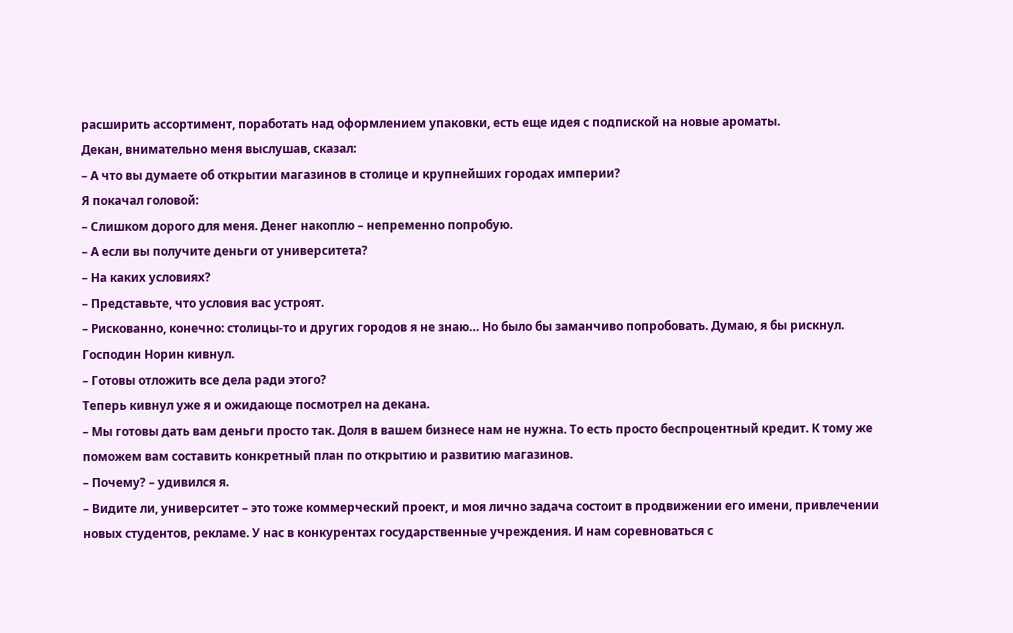расширить ассортимент, поработать над оформлением упаковки, есть еще идея с подпиской на новые ароматы.
Декан, внимательно меня выслушав, сказал:
– А что вы думаете об открытии магазинов в столице и крупнейших городах империи?
Я покачал головой:
– Слишком дорого для меня. Денег накоплю – непременно попробую.
– А если вы получите деньги от университета?
– На каких условиях?
– Представьте, что условия вас устроят.
– Рискованно, конечно: столицы-то и других городов я не знаю… Но было бы заманчиво попробовать. Думаю, я бы рискнул.
Господин Норин кивнул.
– Готовы отложить все дела ради этого?
Теперь кивнул уже я и ожидающе посмотрел на декана.
– Мы готовы дать вам деньги просто так. Доля в вашем бизнесе нам не нужна. То есть просто беспроцентный кредит. К тому же поможем вам составить конкретный план по открытию и развитию магазинов.
– Почему? – удивился я.
– Видите ли, университет – это тоже коммерческий проект, и моя лично задача состоит в продвижении его имени, привлечении новых студентов, рекламе. У нас в конкурентах государственные учреждения. И нам соревноваться с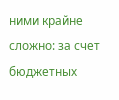ними крайне сложно: за счет бюджетных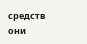средств они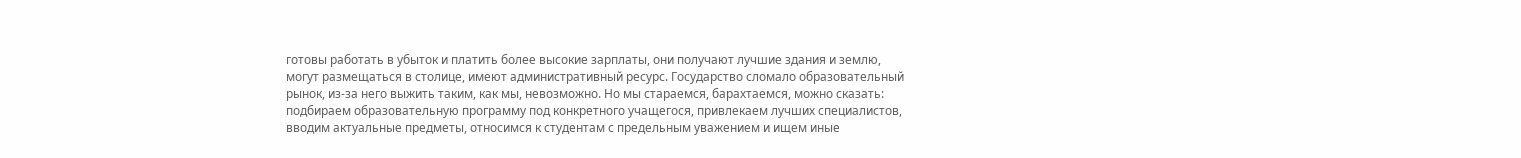готовы работать в убыток и платить более высокие зарплаты, они получают лучшие здания и землю, могут размещаться в столице, имеют административный ресурс. Государство сломало образовательный рынок, из-за него выжить таким, как мы, невозможно. Но мы стараемся, барахтаемся, можно сказать: подбираем образовательную программу под конкретного учащегося, привлекаем лучших специалистов, вводим актуальные предметы, относимся к студентам с предельным уважением и ищем иные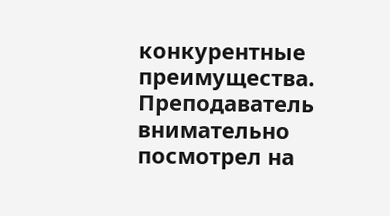конкурентные преимущества.
Преподаватель внимательно посмотрел на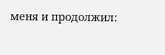меня и продолжил: